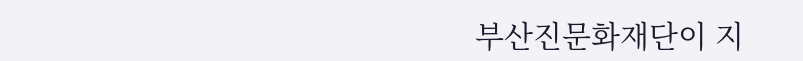부산진문화재단이 지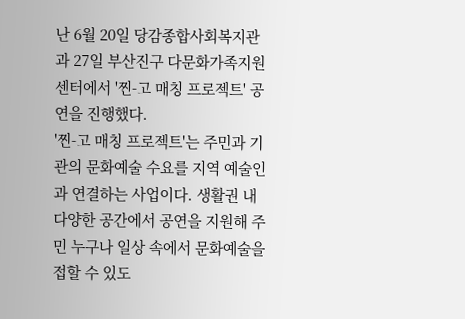난 6월 20일 당감종합사회복지관과 27일 부산진구 다문화가족지원센터에서 '찐-고 매칭 프로젝트' 공연을 진행했다.
'찐-고 매칭 프로젝트'는 주민과 기관의 문화예술 수요를 지역 예술인과 연결하는 사업이다. 생활권 내 다양한 공간에서 공연을 지원해 주민 누구나 일상 속에서 문화예술을 접할 수 있도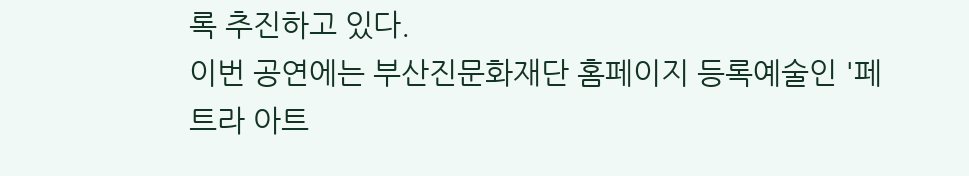록 추진하고 있다.
이번 공연에는 부산진문화재단 홈페이지 등록예술인 '페트라 아트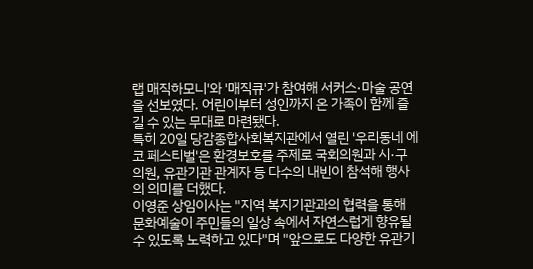랩 매직하모니'와 '매직큐'가 참여해 서커스·마술 공연을 선보였다. 어린이부터 성인까지 온 가족이 함께 즐길 수 있는 무대로 마련됐다.
특히 20일 당감종합사회복지관에서 열린 '우리동네 에코 페스티벌'은 환경보호를 주제로 국회의원과 시·구의원, 유관기관 관계자 등 다수의 내빈이 참석해 행사의 의미를 더했다.
이영준 상임이사는 "지역 복지기관과의 협력을 통해 문화예술이 주민들의 일상 속에서 자연스럽게 향유될 수 있도록 노력하고 있다"며 "앞으로도 다양한 유관기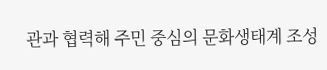관과 협력해 주민 중심의 문화생태계 조성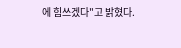에 힘쓰겠다"고 밝혔다.